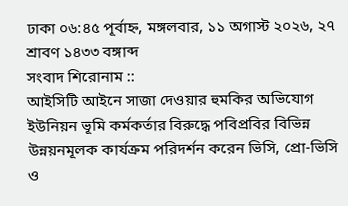ঢাকা ০৬:৪৫ পূর্বাহ্ন, মঙ্গলবার, ১১ অগাস্ট ২০২৬, ২৭ শ্রাবণ ১৪৩৩ বঙ্গাব্দ
সংবাদ শিরোনাম ::
আইসিটি আইনে সাজা দেওয়ার হুমকির অভিযোগ ইউনিয়ন ভূমি কর্মকর্তার বিরুদ্ধে পবিপ্রবির বিভিন্ন উন্নয়নমূলক কার্যক্রম পরিদর্শন করেন ভিসি, প্রো-ভিসি ও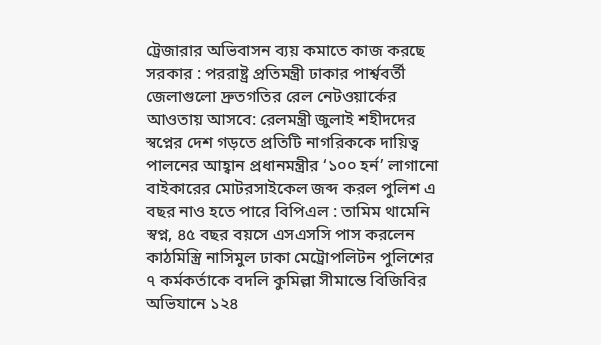ট্রেজারার অভিবাসন ব্যয় কমা‌তে কাজ কর‌ছে সরকার : পররাষ্ট্র প্রতিমন্ত্রী ঢাকার পার্শ্ববর্তী জেলাগুলো দ্রুতগতির রেল নেটওয়ার্কের আওতায় আসবে: রেলমন্ত্রী জুলাই শহীদদের স্বপ্নের দেশ গড়তে প্রতিটি নাগরিককে দায়িত্ব পালনের আহ্বান প্রধানমন্ত্রীর ‘১০০ হর্ন’ লাগানো বাইকারের মোটরসাইকেল জব্দ করল পুলিশ এ বছর নাও হতে পারে বিপিএল : তামিম থামেনি স্বপ্ন, ৪৫ বছর বয়সে এসএসসি পাস করলেন কাঠমিস্ত্রি নাসিমুল ঢাকা মেট্রোপলিটন পুলিশের ৭ কর্মকর্তাকে বদলি কুমিল্লা সীমান্তে বিজিবির অভিযানে ১২৪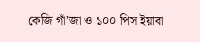কেজি গাঁ’জা ও ১০০ পিস ইয়াবা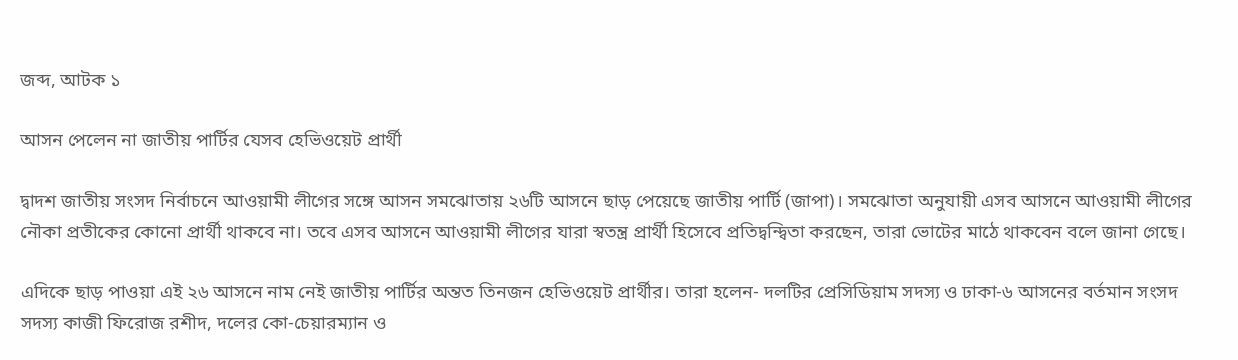জব্দ, আটক ১

আসন পেলেন না জাতীয় পার্টির যেসব হেভিওয়েট প্রার্থী

দ্বাদশ জাতীয় সংসদ নির্বাচনে আওয়ামী লীগের সঙ্গে আসন সমঝোতায় ২৬টি আসনে ছাড় পেয়েছে জাতীয় পার্টি (জাপা)। সমঝোতা অনুযায়ী এসব আসনে আওয়ামী লীগের নৌকা প্রতীকের কোনো প্রার্থী থাকবে না। তবে এসব আসনে আওয়ামী লীগের যারা স্বতন্ত্র প্রার্থী হিসেবে প্রতিদ্বন্দ্বিতা করছেন, তারা ভোটের মাঠে থাকবেন বলে জানা গেছে।

এদিকে ছাড় পাওয়া এই ২৬ আসনে নাম নেই জাতীয় পার্টির অন্তত তিনজন হেভিওয়েট প্রার্থীর। তারা হলেন- দলটির প্রেসিডিয়াম সদস্য ও ঢাকা-৬ আসনের বর্তমান সংসদ সদস্য কাজী ফিরোজ রশীদ, দলের কো-চেয়ারম্যান ও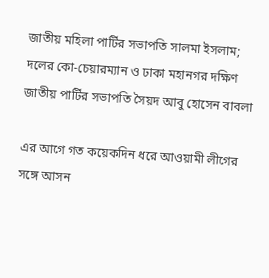জাতীয় মহিলা পার্টির সভাপতি সালমা ইসলাম; দলের কো-চেয়ারম্যান ও ঢাকা মহানগর দক্ষিণ জাতীয় পার্টির সভাপতি সৈয়দ আবু হোসেন বাবলা

এর আগে গত কয়েকদিন ধরে আওয়ামী লীগের সঙ্গে আসন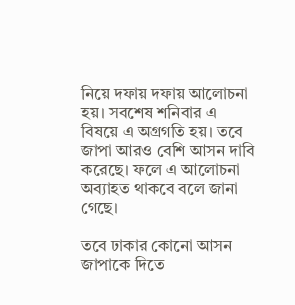নিয়ে দফায় দফায় আলোচনা হয়। সবশেষ শনিবার এ বিষয়ে এ অগ্রগতি হয়। তবে জাপা আরও বেশি আসন দাবি করেছে। ফলে এ আলোচনা অব্যাহত থাকবে বলে জানা গেছে।

তবে ঢাকার কোনো আসন জাপাকে দিতে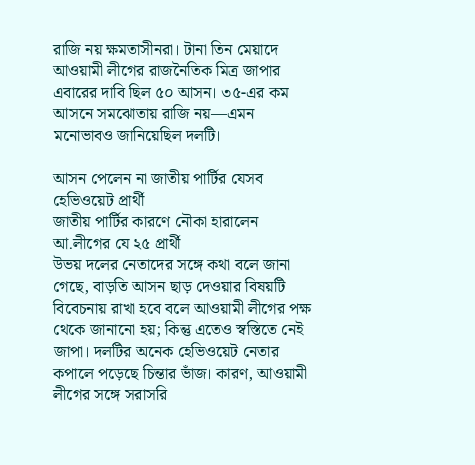রাজি নয় ক্ষমতাসীনরা। টানা তিন মেয়াদে আওয়ামী লীগের রাজনৈতিক মিত্র জাপার এবারের দাবি ছিল ৫০ আসন। ৩৫-এর কম আসনে সমঝোতায় রাজি নয়—এমন মনোভাবও জানিয়েছিল দলটি।

আসন পেলেন না জাতীয় পার্টির যেসব হেভিওয়েট প্রার্থী
জাতীয় পার্টির কারণে নৌকা হারালেন আ.লীগের যে ২৫ প্রার্থী
উভয় দলের নেতাদের সঙ্গে কথা বলে জানা গেছে, বাড়তি আসন ছাড় দেওয়ার বিষয়টি বিবেচনায় রাখা হবে বলে আওয়ামী লীগের পক্ষ থেকে জানানো হয়; কিন্তু এতেও স্বস্তিতে নেই জাপা। দলটির অনেক হেভিওয়েট নেতার কপালে পড়েছে চিন্তার ভাঁজ। কারণ, আওয়ামী লীগের সঙ্গে সরাসরি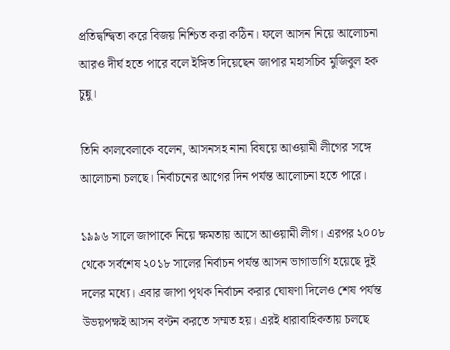প্রতিদ্বন্দ্বিতা করে বিজয় নিশ্চিত করা কঠিন। ফলে আসন নিয়ে আলোচনা আরও দীর্ঘ হতে পারে বলে ইঙ্গিত দিয়েছেন জাপার মহাসচিব মুজিবুল হক চুন্নু।

তিনি কালবেলাকে বলেন, আসনসহ নানা বিষয়ে আওয়ামী লীগের সঙ্গে আলোচনা চলছে। নির্বাচনের আগের দিন পর্যন্ত আলোচনা হতে পারে।

১৯৯৬ সালে জাপাকে নিয়ে ক্ষমতায় আসে আওয়ামী লীগ। এরপর ২০০৮ থেকে সর্বশেষ ২০১৮ সালের নির্বাচন পর্যন্ত আসন ভাগাভাগি হয়েছে দুই দলের মধ্যে। এবার জাপা পৃথক নির্বাচন করার ঘোষণা দিলেও শেষ পর্যন্ত উভয়পক্ষই আসন বণ্টন করতে সম্মত হয়। এরই ধারাবাহিকতায় চলছে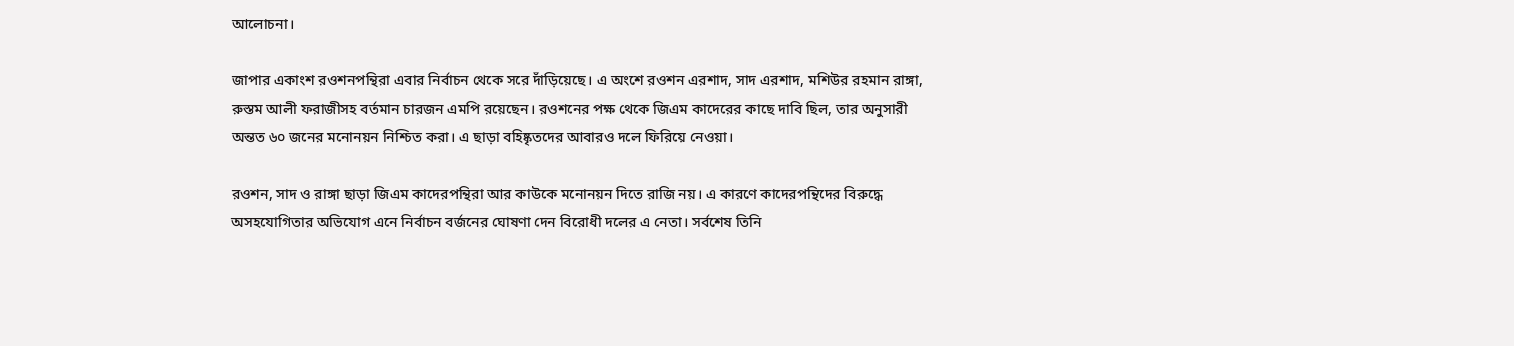আলোচনা।

জাপার একাংশ রওশনপন্থিরা এবার নির্বাচন থেকে সরে দাঁড়িয়েছে। এ অংশে রওশন এরশাদ, সাদ এরশাদ, মশিউর রহমান রাঙ্গা, রুস্তম আলী ফরাজীসহ বর্তমান চারজন এমপি রয়েছেন। রওশনের পক্ষ থেকে জিএম কাদেরের কাছে দাবি ছিল, তার অনুসারী অন্তত ৬০ জনের মনোনয়ন নিশ্চিত করা। এ ছাড়া বহিষ্কৃতদের আবারও দলে ফিরিয়ে নেওয়া।

রওশন, সাদ ও রাঙ্গা ছাড়া জিএম কাদেরপন্থিরা আর কাউকে মনোনয়ন দিতে রাজি নয়। এ কারণে কাদেরপন্থিদের বিরুদ্ধে অসহযোগিতার অভিযোগ এনে নির্বাচন বর্জনের ঘোষণা দেন বিরোধী দলের এ নেতা। সর্বশেষ তিনি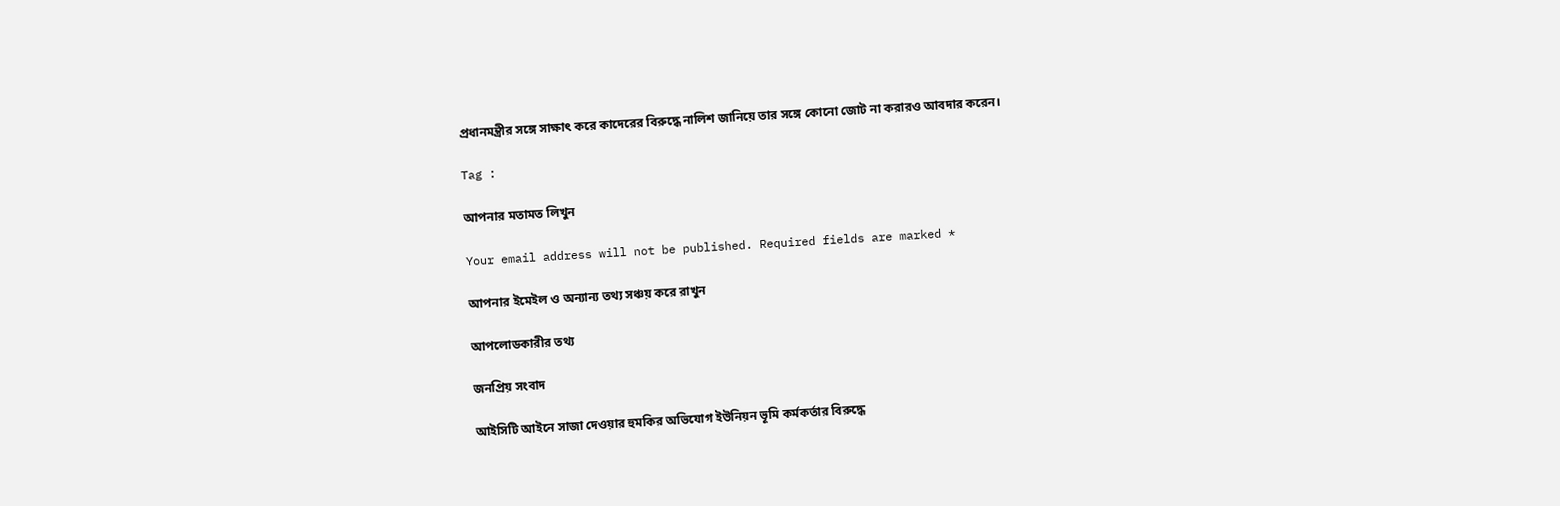প্রধানমন্ত্রীর সঙ্গে সাক্ষাৎ করে কাদেরের বিরুদ্ধে নালিশ জানিয়ে তার সঙ্গে কোনো জোট না করারও আবদার করেন।

Tag :

আপনার মতামত লিখুন

Your email address will not be published. Required fields are marked *

আপনার ইমেইল ও অন্যান্য তথ্য সঞ্চয় করে রাখুন

আপলোডকারীর তথ্য

জনপ্রিয় সংবাদ

আইসিটি আইনে সাজা দেওয়ার হুমকির অভিযোগ ইউনিয়ন ভূমি কর্মকর্তার বিরুদ্ধে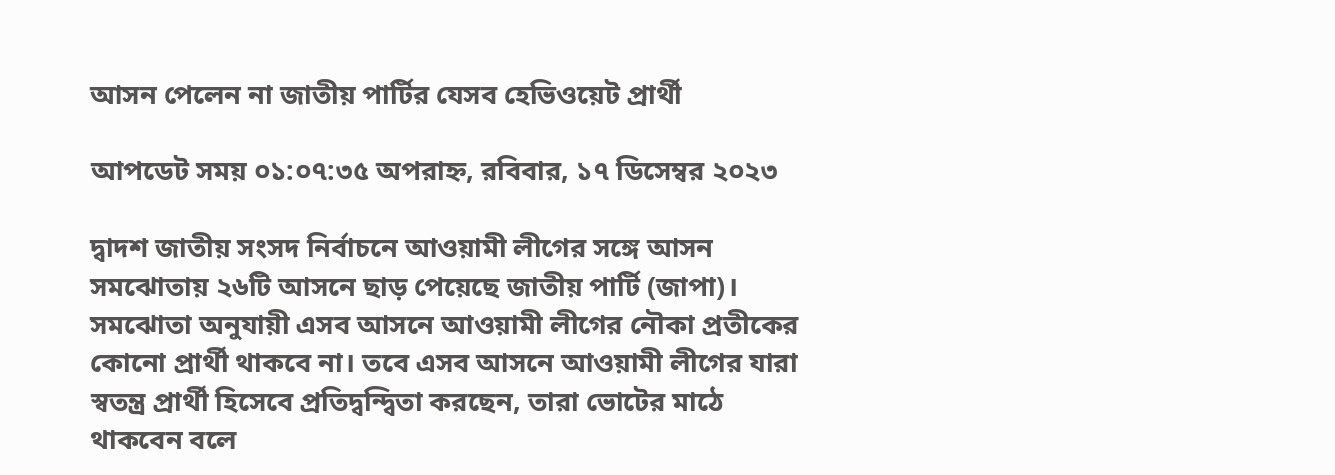আসন পেলেন না জাতীয় পার্টির যেসব হেভিওয়েট প্রার্থী

আপডেট সময় ০১:০৭:৩৫ অপরাহ্ন, রবিবার, ১৭ ডিসেম্বর ২০২৩

দ্বাদশ জাতীয় সংসদ নির্বাচনে আওয়ামী লীগের সঙ্গে আসন সমঝোতায় ২৬টি আসনে ছাড় পেয়েছে জাতীয় পার্টি (জাপা)। সমঝোতা অনুযায়ী এসব আসনে আওয়ামী লীগের নৌকা প্রতীকের কোনো প্রার্থী থাকবে না। তবে এসব আসনে আওয়ামী লীগের যারা স্বতন্ত্র প্রার্থী হিসেবে প্রতিদ্বন্দ্বিতা করছেন, তারা ভোটের মাঠে থাকবেন বলে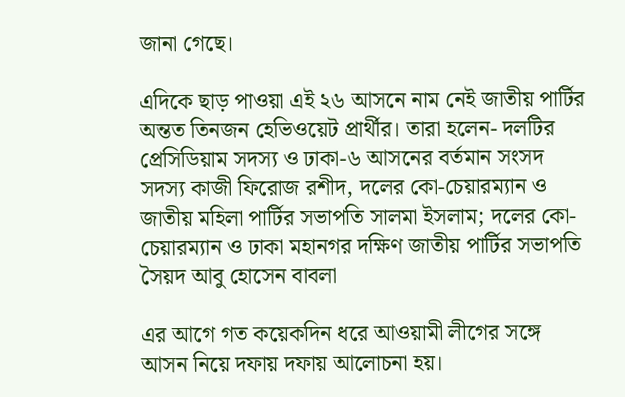জানা গেছে।

এদিকে ছাড় পাওয়া এই ২৬ আসনে নাম নেই জাতীয় পার্টির অন্তত তিনজন হেভিওয়েট প্রার্থীর। তারা হলেন- দলটির প্রেসিডিয়াম সদস্য ও ঢাকা-৬ আসনের বর্তমান সংসদ সদস্য কাজী ফিরোজ রশীদ, দলের কো-চেয়ারম্যান ও জাতীয় মহিলা পার্টির সভাপতি সালমা ইসলাম; দলের কো-চেয়ারম্যান ও ঢাকা মহানগর দক্ষিণ জাতীয় পার্টির সভাপতি সৈয়দ আবু হোসেন বাবলা

এর আগে গত কয়েকদিন ধরে আওয়ামী লীগের সঙ্গে আসন নিয়ে দফায় দফায় আলোচনা হয়।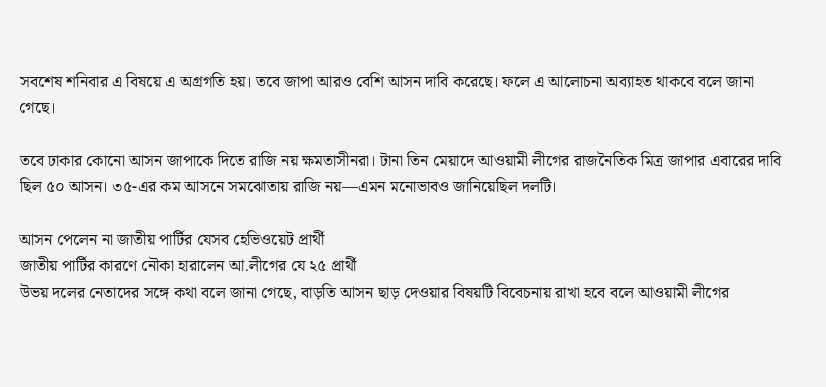সবশেষ শনিবার এ বিষয়ে এ অগ্রগতি হয়। তবে জাপা আরও বেশি আসন দাবি করেছে। ফলে এ আলোচনা অব্যাহত থাকবে বলে জানা গেছে।

তবে ঢাকার কোনো আসন জাপাকে দিতে রাজি নয় ক্ষমতাসীনরা। টানা তিন মেয়াদে আওয়ামী লীগের রাজনৈতিক মিত্র জাপার এবারের দাবি ছিল ৫০ আসন। ৩৫-এর কম আসনে সমঝোতায় রাজি নয়—এমন মনোভাবও জানিয়েছিল দলটি।

আসন পেলেন না জাতীয় পার্টির যেসব হেভিওয়েট প্রার্থী
জাতীয় পার্টির কারণে নৌকা হারালেন আ.লীগের যে ২৫ প্রার্থী
উভয় দলের নেতাদের সঙ্গে কথা বলে জানা গেছে, বাড়তি আসন ছাড় দেওয়ার বিষয়টি বিবেচনায় রাখা হবে বলে আওয়ামী লীগের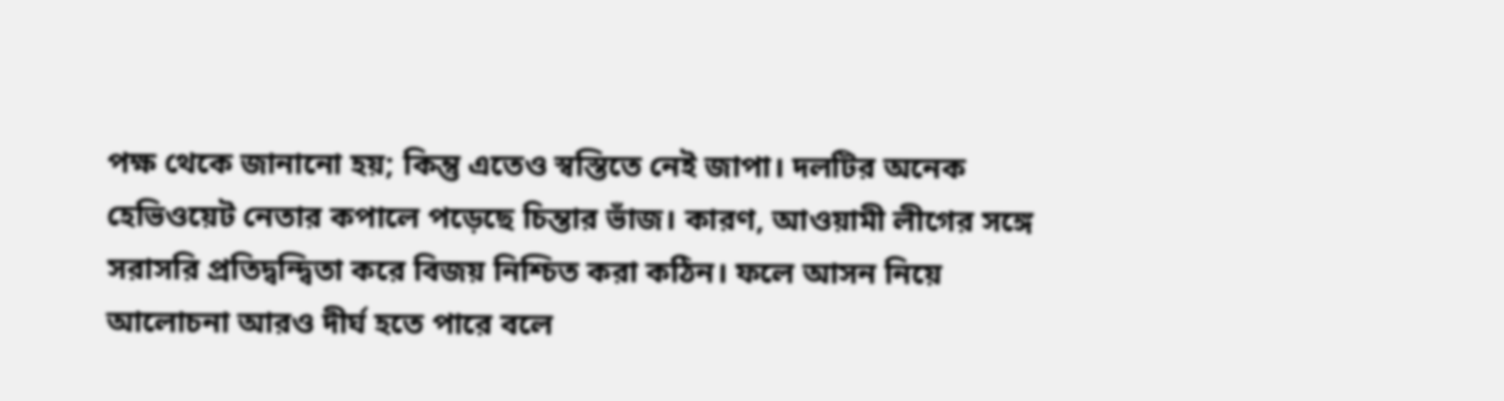পক্ষ থেকে জানানো হয়; কিন্তু এতেও স্বস্তিতে নেই জাপা। দলটির অনেক হেভিওয়েট নেতার কপালে পড়েছে চিন্তার ভাঁজ। কারণ, আওয়ামী লীগের সঙ্গে সরাসরি প্রতিদ্বন্দ্বিতা করে বিজয় নিশ্চিত করা কঠিন। ফলে আসন নিয়ে আলোচনা আরও দীর্ঘ হতে পারে বলে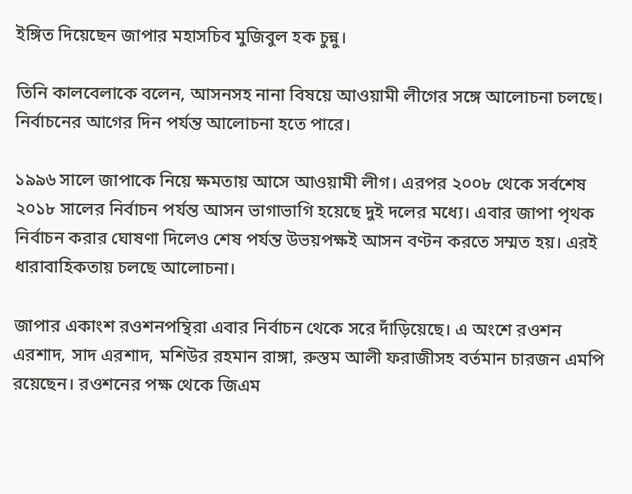ইঙ্গিত দিয়েছেন জাপার মহাসচিব মুজিবুল হক চুন্নু।

তিনি কালবেলাকে বলেন, আসনসহ নানা বিষয়ে আওয়ামী লীগের সঙ্গে আলোচনা চলছে। নির্বাচনের আগের দিন পর্যন্ত আলোচনা হতে পারে।

১৯৯৬ সালে জাপাকে নিয়ে ক্ষমতায় আসে আওয়ামী লীগ। এরপর ২০০৮ থেকে সর্বশেষ ২০১৮ সালের নির্বাচন পর্যন্ত আসন ভাগাভাগি হয়েছে দুই দলের মধ্যে। এবার জাপা পৃথক নির্বাচন করার ঘোষণা দিলেও শেষ পর্যন্ত উভয়পক্ষই আসন বণ্টন করতে সম্মত হয়। এরই ধারাবাহিকতায় চলছে আলোচনা।

জাপার একাংশ রওশনপন্থিরা এবার নির্বাচন থেকে সরে দাঁড়িয়েছে। এ অংশে রওশন এরশাদ, সাদ এরশাদ, মশিউর রহমান রাঙ্গা, রুস্তম আলী ফরাজীসহ বর্তমান চারজন এমপি রয়েছেন। রওশনের পক্ষ থেকে জিএম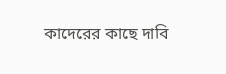কাদেরের কাছে দাবি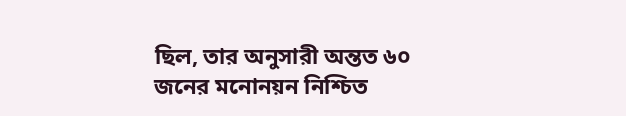ছিল, তার অনুসারী অন্তত ৬০ জনের মনোনয়ন নিশ্চিত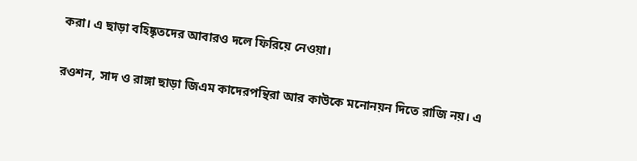করা। এ ছাড়া বহিষ্কৃতদের আবারও দলে ফিরিয়ে নেওয়া।

রওশন, সাদ ও রাঙ্গা ছাড়া জিএম কাদেরপন্থিরা আর কাউকে মনোনয়ন দিতে রাজি নয়। এ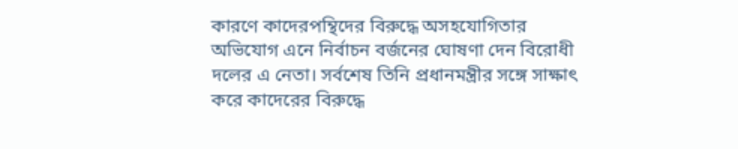কারণে কাদেরপন্থিদের বিরুদ্ধে অসহযোগিতার অভিযোগ এনে নির্বাচন বর্জনের ঘোষণা দেন বিরোধী দলের এ নেতা। সর্বশেষ তিনি প্রধানমন্ত্রীর সঙ্গে সাক্ষাৎ করে কাদেরের বিরুদ্ধে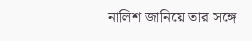নালিশ জানিয়ে তার সঙ্গে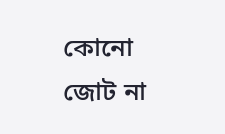কোনো জোট না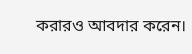করারও আবদার করেন।